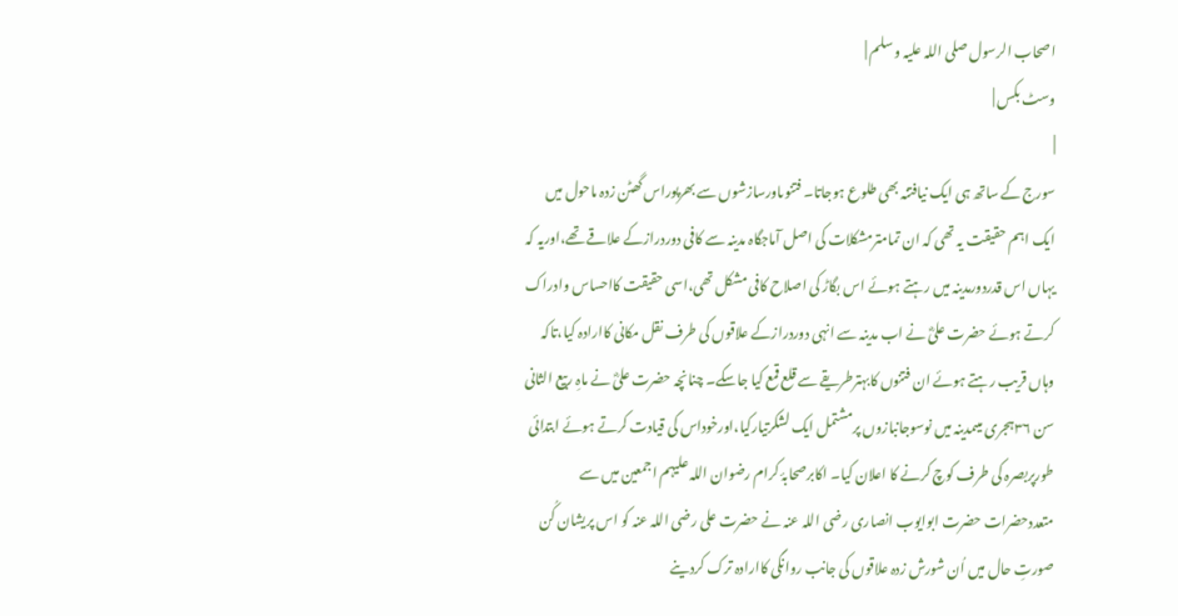اصحاب الرسول صلی اللہ علیہ و سلم |
وسٹ بکس |
|
سورج کے ساتھ ہی ایک نیافتنہ بھی طلوع ہوجاتا۔ فتنوںاورسازشوں سے بھرپوراس گھٹن زدہ ماحول میں ایک اہم حقیقت یہ تھی کہ ان تمامترمشکلات کی اصل آماجگاہ مدینہ سے کافی دوردرازکے علاقے تھے،اوریہ کہ یہاں اس قدردورمدینہ میں رہتے ہوئے اس بگاڑ کی اصلاح کافی مشکل تھی،اسی حقیقت کااحساس وادراک کرتے ہوئے حضرت علیؓ نے اب مدینہ سے انہی دوردرازکے علاقوں کی طرف نقل مکانی کاارادہ کیا،تاکہ وہاں قریب رہتے ہوئے ان فتنوں کابہترطریقے سے قلع قمع کیا جاسکے۔ چنانچہ حضرت علیؓ نے ماہِ ربیع الثانی سن ۳۶ہجری میںمدینہ میں نوسوجانبازوں پرمشتمل ایک لشکرتیارکیا،اورخوداس کی قیادت کرتے ہوئے ابتدائی طورپربصرہ کی طرف کوچ کرنے کا اعلان کیا۔ اکابرصحابۂ کرام رضوان اللہ علیہم اجمعین میں سے متعددحضرات حضرت ابوایوب انصاری رضی اللہ عنہ نے حضرت علی رضی اللہ عنہ کو اس پریشان کُن صورتِ حال میں اُن شورش زدہ علاقوں کی جانب روانگی کاارادہ ترک کردینے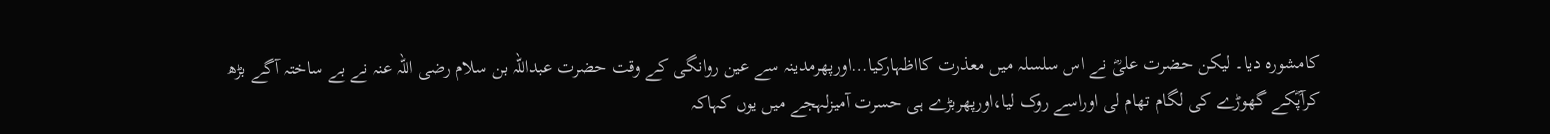کامشورہ دیا۔ لیکن حضرت علیؓ نے اس سلسلہ میں معذرت کااظہارکیا…اورپھرمدینہ سے عین روانگی کے وقت حضرت عبداللہ بن سلام رضی اللہ عنہ نے بے ساختہ آگے بڑھ کرآپؓکے گھوڑے کی لگام تھام لی اوراسے روک لیا،اورپھربڑے ہی حسرت آمیزلہجے میں یوں کہاکہ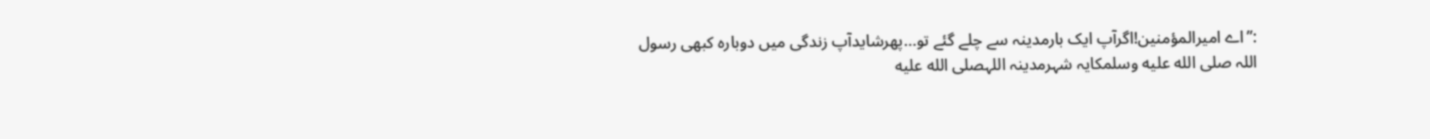:’’اے امیرالمؤمنین!اگرآپ ایک بارمدینہ سے چلے گئے تو…پھرشایدآپ زندگی میں دوبارہ کبھی رسول اللہ صلى الله عليه وسلمکایہ شہرمدینہ اللہصلى الله عليه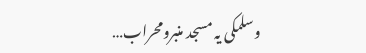وسلمکی یہ مسجد منبرومحراب…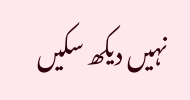نہیں دیکھ سکیں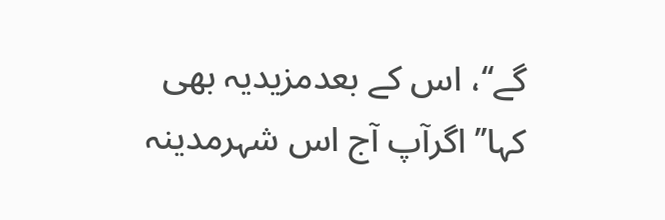گے‘‘، اس کے بعدمزیدیہ بھی کہا’’اگرآپ آج اس شہرمدینہ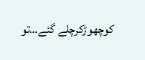کوچھوڑکرچلے گئے…تو